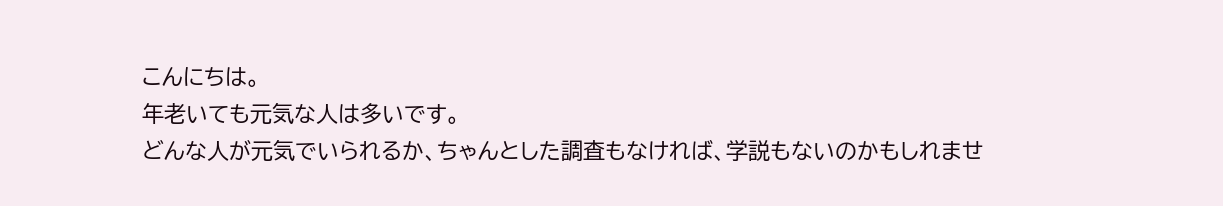こんにちは。
年老いても元気な人は多いです。
どんな人が元気でいられるか、ちゃんとした調査もなければ、学説もないのかもしれませ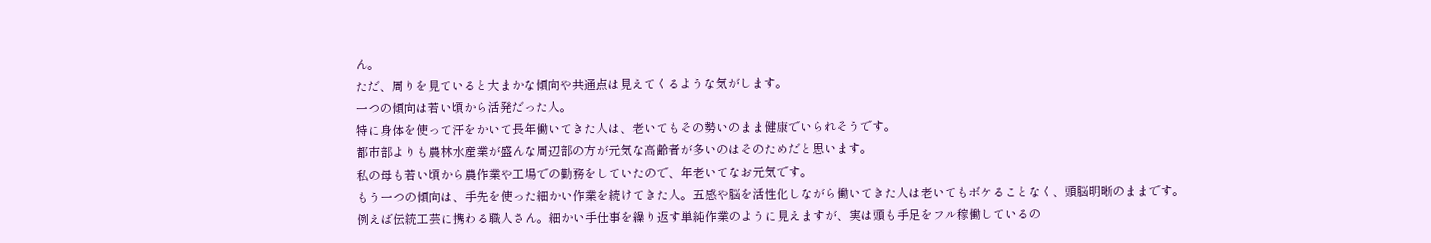ん。
ただ、周りを見ていると大まかな傾向や共通点は見えてくるような気がします。
一つの傾向は若い頃から活発だった人。
特に身体を使って汗をかいて長年働いてきた人は、老いてもその勢いのまま健康でいられそうです。
都市部よりも農林水産業が盛んな周辺部の方が元気な高齢者が多いのはそのためだと思います。
私の母も若い頃から農作業や工場での勤務をしていたので、年老いてなお元気です。
もう一つの傾向は、手先を使った細かい作業を続けてきた人。五感や脳を活性化しながら働いてきた人は老いてもボケることなく、頭脳明晰のままです。
例えば伝統工芸に携わる職人さん。細かい手仕事を繰り返す単純作業のように見えますが、実は頭も手足をフル稼働しているの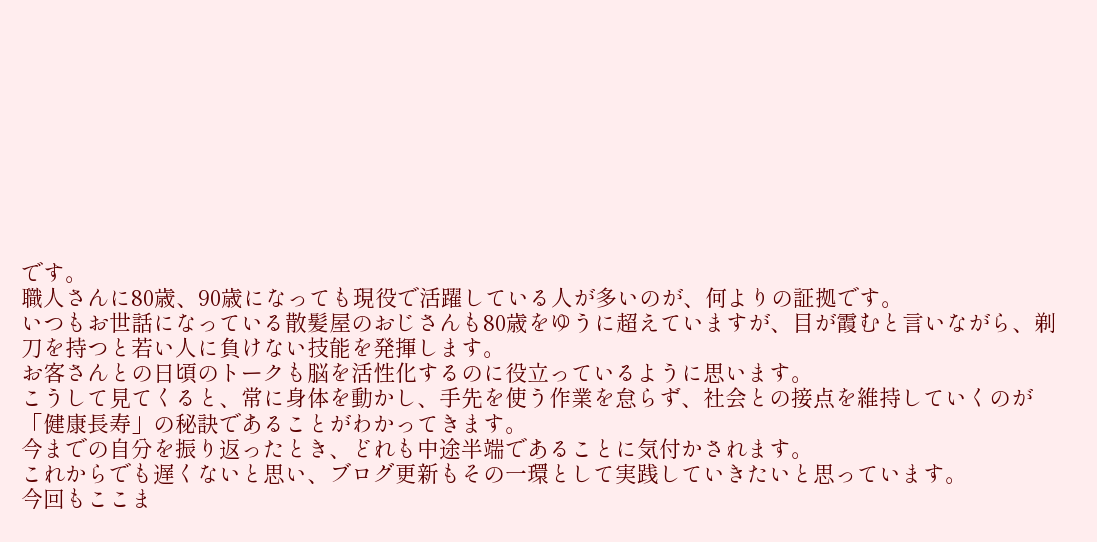です。
職人さんに80歳、90歳になっても現役で活躍している人が多いのが、何よりの証拠です。
いつもお世話になっている散髪屋のおじさんも80歳をゆうに超えていますが、目が霞むと言いながら、剃刀を持つと若い人に負けない技能を発揮します。
お客さんとの日頃のトークも脳を活性化するのに役立っているように思います。
こうして見てくると、常に身体を動かし、手先を使う作業を怠らず、社会との接点を維持していくのが「健康長寿」の秘訣であることがわかってきます。
今までの自分を振り返ったとき、どれも中途半端であることに気付かされます。
これからでも遅くないと思い、ブログ更新もその一環として実践していきたいと思っています。
今回もここま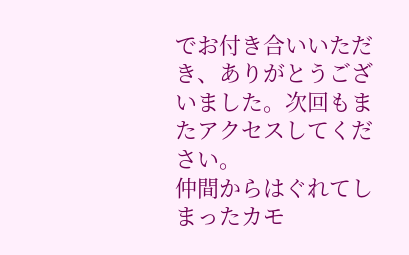でお付き合いいただき、ありがとうございました。次回もまたアクセスしてください。
仲間からはぐれてしまったカモ